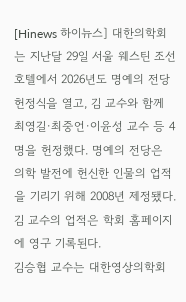[Hinews 하이뉴스] 대한의학회는 지난달 29일 서울 웨스틴 조선 호텔에서 2026년도 명예의 전당 헌정식을 열고, 김 교수와 함께 최영길·최중언·이윤성 교수 등 4명을 헌정했다. 명예의 전당은 의학 발전에 헌신한 인물의 업적을 기리기 위해 2008년 제정됐다. 김 교수의 업적은 학회 홈페이지에 영구 기록된다.
김승협 교수는 대한영상의학회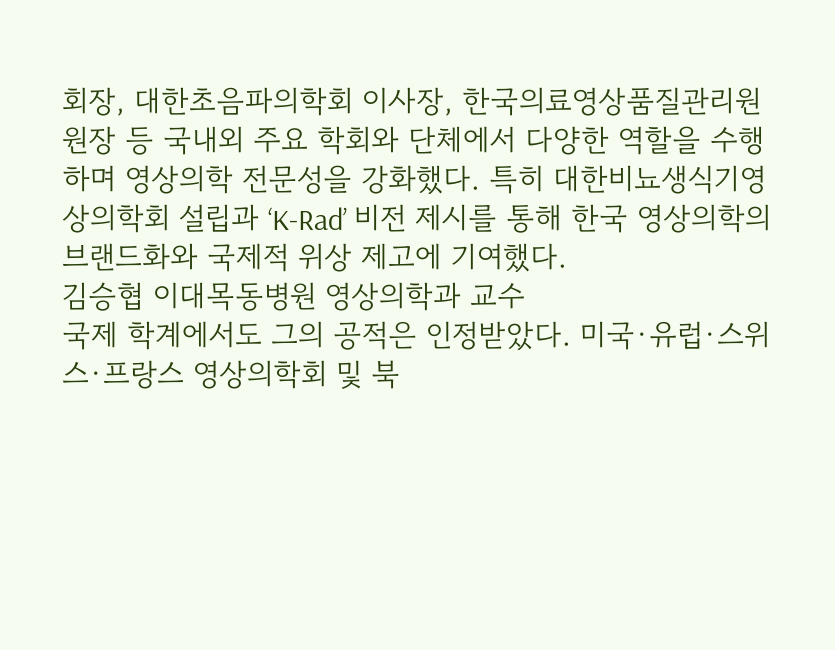회장, 대한초음파의학회 이사장, 한국의료영상품질관리원 원장 등 국내외 주요 학회와 단체에서 다양한 역할을 수행하며 영상의학 전문성을 강화했다. 특히 대한비뇨생식기영상의학회 설립과 ‘K-Rad’ 비전 제시를 통해 한국 영상의학의 브랜드화와 국제적 위상 제고에 기여했다.
김승협 이대목동병원 영상의학과 교수
국제 학계에서도 그의 공적은 인정받았다. 미국·유럽·스위스·프랑스 영상의학회 및 북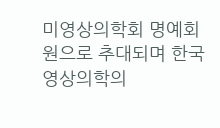미영상의학회 명예회원으로 추대되며 한국 영상의학의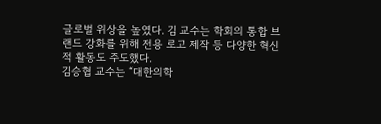글로벌 위상을 높였다. 김 교수는 학회의 통합 브랜드 강화를 위해 전용 로고 제작 등 다양한 혁신적 활동도 주도했다.
김승협 교수는 “대한의학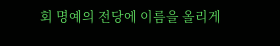회 명예의 전당에 이름을 올리게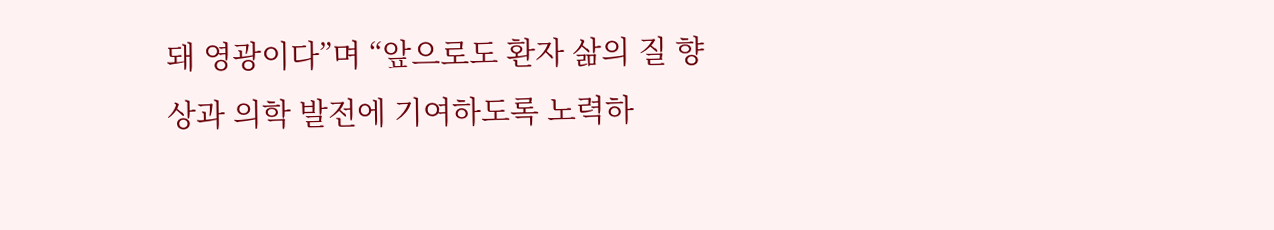돼 영광이다”며 “앞으로도 환자 삶의 질 향상과 의학 발전에 기여하도록 노력하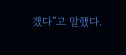겠다”고 말했다.